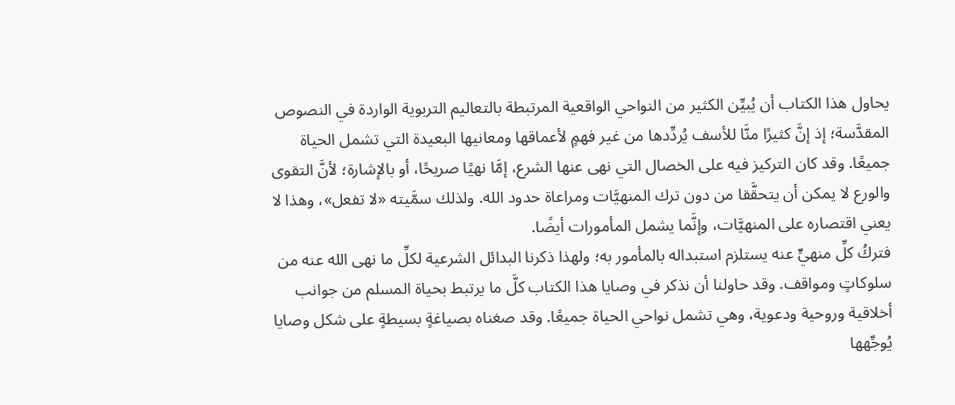يحاول هذا الكتاب أن يُبيِّن الكثير من النواحي الواقعية المرتبطة بالتعاليم التربوية الواردة في النصوص المقدَّسة؛ إذ إنَّ كثيرًا منَّا للأسف يُردِّدها من غير فهمٍ لأعماقها ومعانيها البعيدة التي تشمل الحياة جميعًا. وقد كان التركيز فيه على الخصال التي نهى عنها الشرع، إمَّا نهيًا صريحًا، أو بالإشارة؛ لأنَّ التقوى والورع لا يمكن أن يتحقَّقا من دون ترك المنهيَّات ومراعاة حدود الله. ولذلك سمَّيته «لا تفعل»، وهذا لا يعني اقتصاره على المنهيَّات، وإنَّما يشمل المأمورات أيضًا.
فتركُ كلِّ منهيٍّ عنه يستلزم استبداله بالمأمور به؛ ولهذا ذكرنا البدائل الشرعية لكلِّ ما نهى الله عنه من سلوكاتٍ ومواقف. وقد حاولنا أن نذكر في وصايا هذا الكتاب كلَّ ما يرتبط بحياة المسلم من جوانب أخلاقية وروحية ودعوية، وهي تشمل نواحي الحياة جميعًا. وقد صغناه بصياغةٍ بسيطةٍ على شكل وصايا يُوجِّهها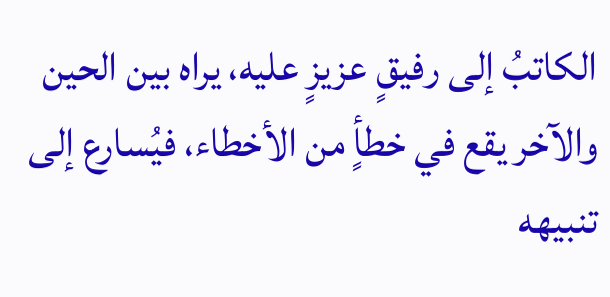الكاتبُ إلى رفيقٍ عزيزٍ عليه، يراه بين الحين والآخر يقع في خطأٍ من الأخطاء، فيُسارع إلى تنبيهه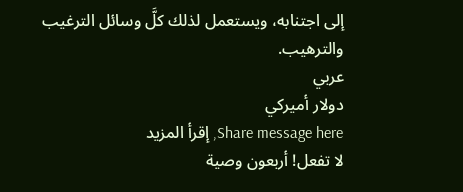إلى اجتنابه، ويستعمل لذلك كلَّ وسائل الترغيب والترهيب.
عربي
دولار أميركي
Share message here, إقرأ المزيد
لا تفعل! أربعون وصية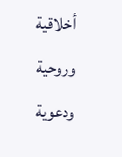أخلاقية وروحية ودعوية